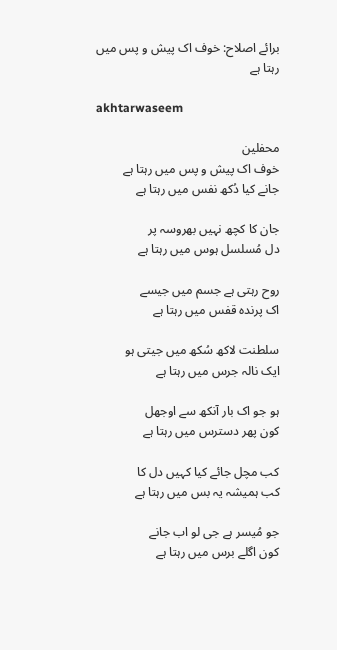برائے اصلاح: خوف اک پیش و پس میں رہتا ہے

akhtarwaseem

محفلین
خوف اک پیش و پس میں رہتا ہے
جانے کیا دُکھ نفس میں رہتا ہے

جان کا کچھ نہیں بھروسہ پر
دل مُسلسل ہوس میں رہتا ہے

روح رہتی ہے جسم میں جیسے
اک پرندہ قفس میں رہتا ہے

سلطنت لاکھ سُکھ میں جیتی ہو
ایک نالہ جرس میں رہتا ہے

ہو جو اک بار آنکھ سے اوجھل
کون پھر دسترس میں رہتا ہے

کب مچل جائے کیا کہیں دل کا
کب ہمیشہ یہ بس میں رہتا ہے

جو مُیسر ہے جی لو اب جانے
کون اگلے برس میں رہتا ہے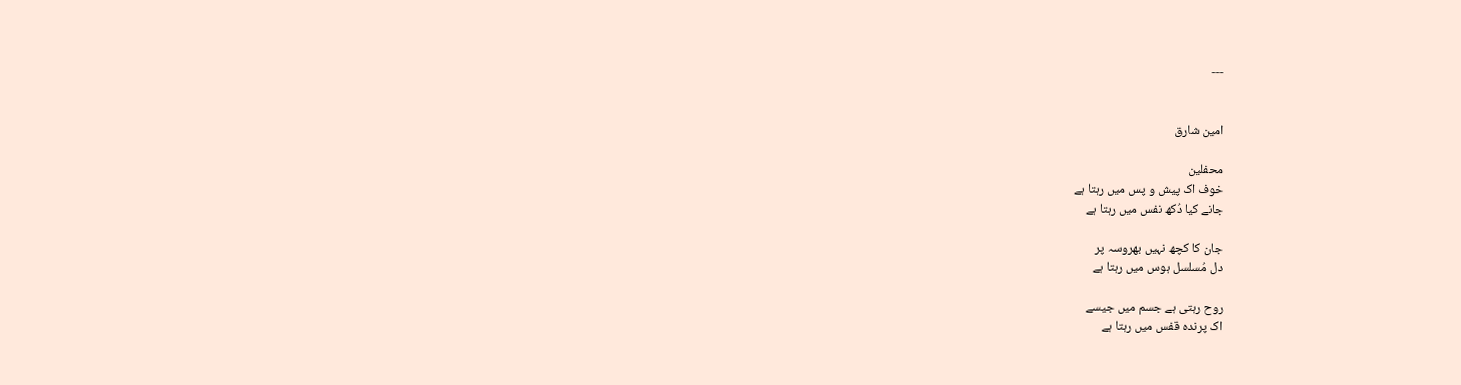---


امین شارق

محفلین
خوف اک پیش و پس میں رہتا ہے
جانے کیا دُکھ نفس میں رہتا ہے

جان کا کچھ نہیں بھروسہ پر
دل مُسلسل ہوس میں رہتا ہے

روح رہتی ہے جسم میں جیسے
اک پرندہ قفس میں رہتا ہے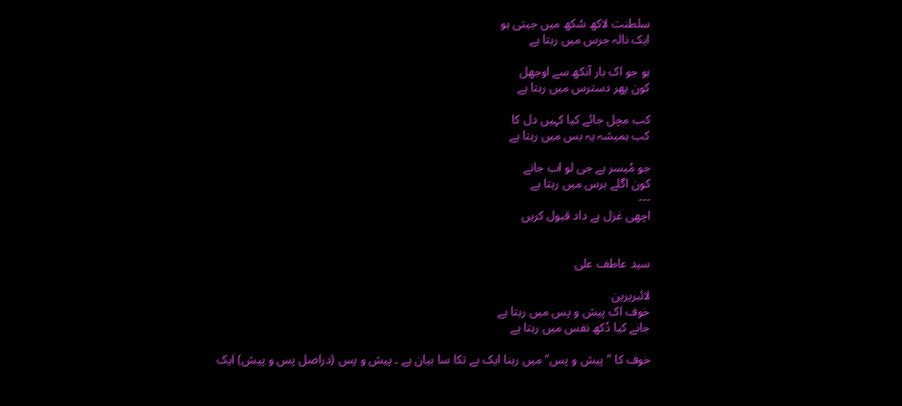سلطنت لاکھ سُکھ میں جیتی ہو
ایک نالہ جرس میں رہتا ہے

ہو جو اک بار آنکھ سے اوجھل
کون پھر دسترس میں رہتا ہے

کب مچل جائے کیا کہیں دل کا
کب ہمیشہ یہ بس میں رہتا ہے

جو مُیسر ہے جی لو اب جانے
کون اگلے برس میں رہتا ہے
---
اچھی غزل ہے داد قبول کریں


سید عاطف علی

لائبریرین
خوف اک پیش و پس میں رہتا ہے
جانے کیا دُکھ نفس میں رہتا ہے

خوف کا "پیش و پس" میں رہنا ایک بے تکا سا بیان ہے ۔ پیش و پس (دراصل پس و پیش) ایک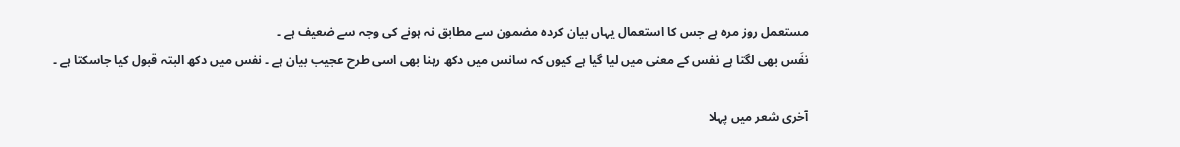مستعمل روز مرہ ہے جس کا استعمال یہاں بیان کردہ مضمون سے مطابق نہ ہونے کی وجہ سے ضعیف ہے ۔
نفَس بھی لگتا ہے نفس کے معنی میں لیا گیا ہے کیوں کہ سانس میں دکھ رہنا بھی اسی طرح عجیب بیان ہے ۔ نفس میں دکھ البتہ قبول کیا جاسکتا ہے ۔

آخری شعر میں پہلا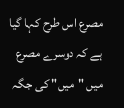مصرع اس طرح کہا گیا ہے کہ دوسرے مصرع میں "میں" کی جگہ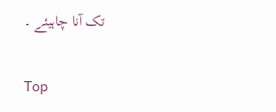تک آنا چاہیئے ۔

Top